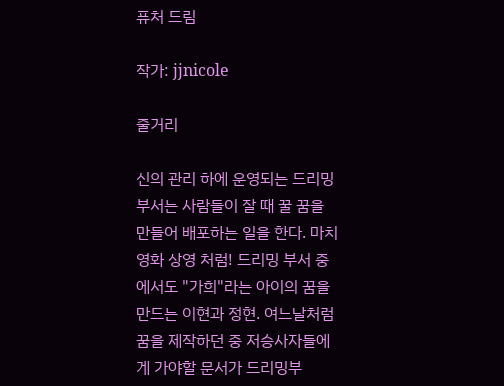퓨처 드림

작가: jjnicole

줄거리

신의 관리 하에 운영되는 드리밍 부서는 사람들이 잘 때 꿀 꿈을 만들어 배포하는 일을 한다. 마치 영화 상영 처럼! 드리밍 부서 중에서도 "가희"라는 아이의 꿈을 만드는 이현과 정현. 여느날처럼 꿈을 제작하던 중 저승사자들에게 가야할 문서가 드리밍부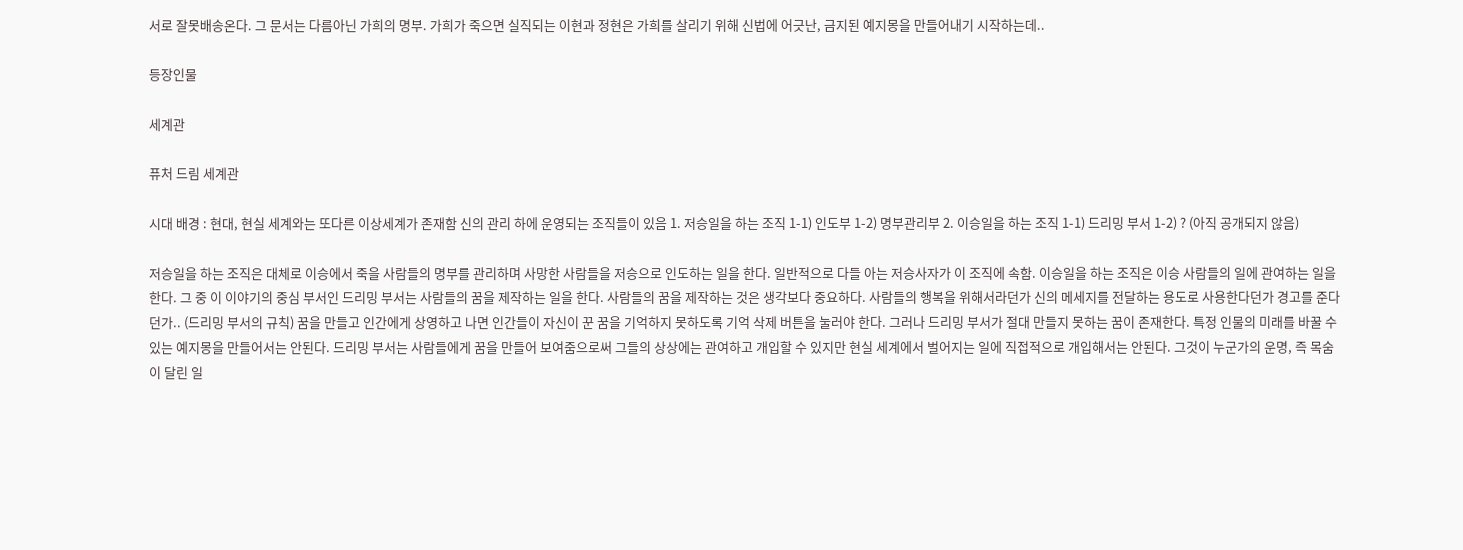서로 잘못배송온다. 그 문서는 다름아닌 가희의 명부. 가희가 죽으면 실직되는 이현과 정현은 가희를 살리기 위해 신법에 어긋난, 금지된 예지몽을 만들어내기 시작하는데..

등장인물

세계관

퓨처 드림 세계관

시대 배경 : 현대, 현실 세계와는 또다른 이상세계가 존재함 신의 관리 하에 운영되는 조직들이 있음 1. 저승일을 하는 조직 1-1) 인도부 1-2) 명부관리부 2. 이승일을 하는 조직 1-1) 드리밍 부서 1-2) ? (아직 공개되지 않음)

저승일을 하는 조직은 대체로 이승에서 죽을 사람들의 명부를 관리하며 사망한 사람들을 저승으로 인도하는 일을 한다. 일반적으로 다들 아는 저승사자가 이 조직에 속함. 이승일을 하는 조직은 이승 사람들의 일에 관여하는 일을 한다. 그 중 이 이야기의 중심 부서인 드리밍 부서는 사람들의 꿈을 제작하는 일을 한다. 사람들의 꿈을 제작하는 것은 생각보다 중요하다. 사람들의 행복을 위해서라던가 신의 메세지를 전달하는 용도로 사용한다던가 경고를 준다던가.. (드리밍 부서의 규칙) 꿈을 만들고 인간에게 상영하고 나면 인간들이 자신이 꾼 꿈을 기억하지 못하도록 기억 삭제 버튼을 눌러야 한다. 그러나 드리밍 부서가 절대 만들지 못하는 꿈이 존재한다. 특정 인물의 미래를 바꿀 수 있는 예지몽을 만들어서는 안된다. 드리밍 부서는 사람들에게 꿈을 만들어 보여줌으로써 그들의 상상에는 관여하고 개입할 수 있지만 현실 세계에서 벌어지는 일에 직접적으로 개입해서는 안된다. 그것이 누군가의 운명, 즉 목숨이 달린 일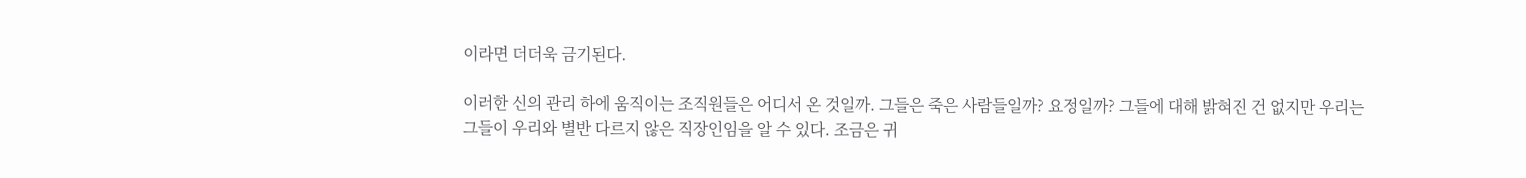이라면 더더욱 금기된다.

이러한 신의 관리 하에 움직이는 조직원들은 어디서 온 것일까. 그들은 죽은 사람들일까? 요정일까? 그들에 대해 밝혀진 건 없지만 우리는 그들이 우리와 별반 다르지 않은 직장인임을 알 수 있다. 조금은 귀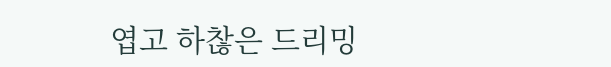엽고 하찮은 드리밍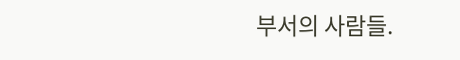부서의 사람들.